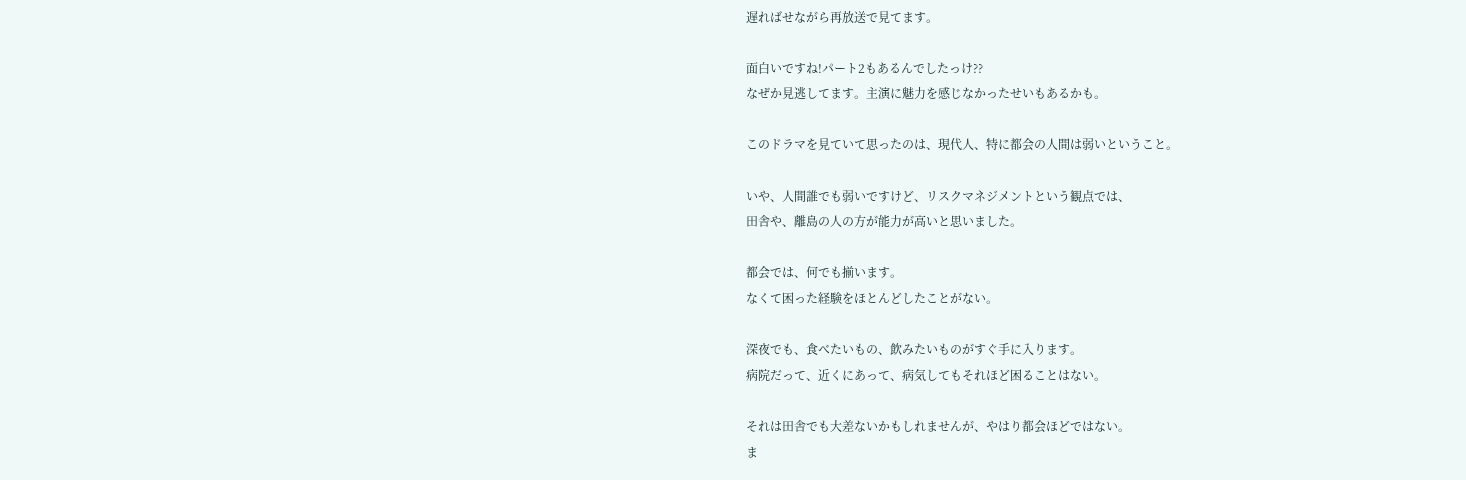遅ればせながら再放送で見てます。

面白いですね!パート2もあるんでしたっけ??
なぜか見逃してます。主演に魅力を感じなかったせいもあるかも。

このドラマを見ていて思ったのは、現代人、特に都会の人間は弱いということ。

いや、人間誰でも弱いですけど、リスクマネジメントという観点では、
田舎や、離島の人の方が能力が高いと思いました。

都会では、何でも揃います。
なくて困った経験をほとんどしたことがない。

深夜でも、食べたいもの、飲みたいものがすぐ手に入ります。
病院だって、近くにあって、病気してもそれほど困ることはない。

それは田舎でも大差ないかもしれませんが、やはり都会ほどではない。
ま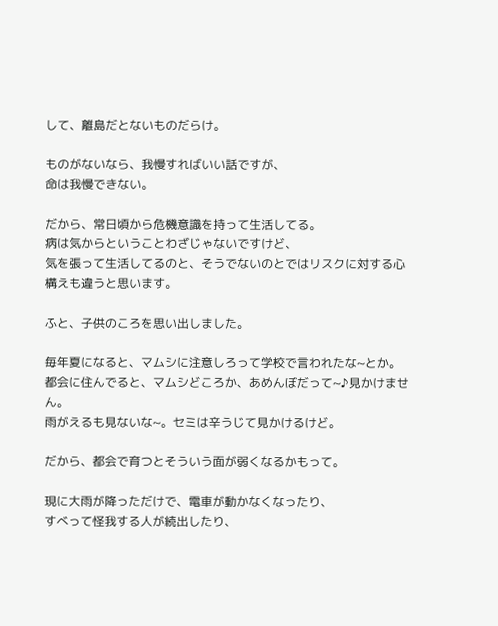して、離島だとないものだらけ。

ものがないなら、我慢すればいい話ですが、
命は我慢できない。

だから、常日頃から危機意識を持って生活してる。
病は気からということわざじゃないですけど、
気を張って生活してるのと、そうでないのとではリスクに対する心構えも違うと思います。

ふと、子供のころを思い出しました。

毎年夏になると、マムシに注意しろって学校で言われたな~とか。
都会に住んでると、マムシどころか、あめんぼだって~♪見かけません。
雨がえるも見ないな~。セミは辛うじて見かけるけど。

だから、都会で育つとそういう面が弱くなるかもって。

現に大雨が降っただけで、電車が動かなくなったり、
すべって怪我する人が続出したり、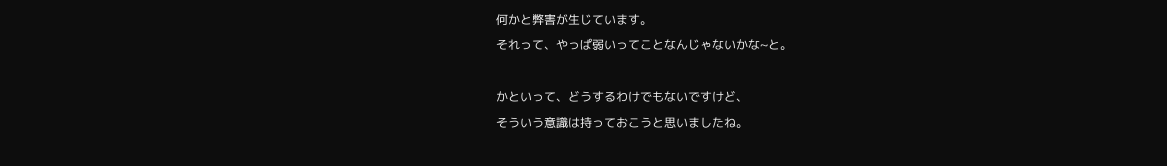何かと弊害が生じています。
それって、やっぱ弱いってことなんじゃないかな~と。

かといって、どうするわけでもないですけど、
そういう意識は持っておこうと思いましたね。